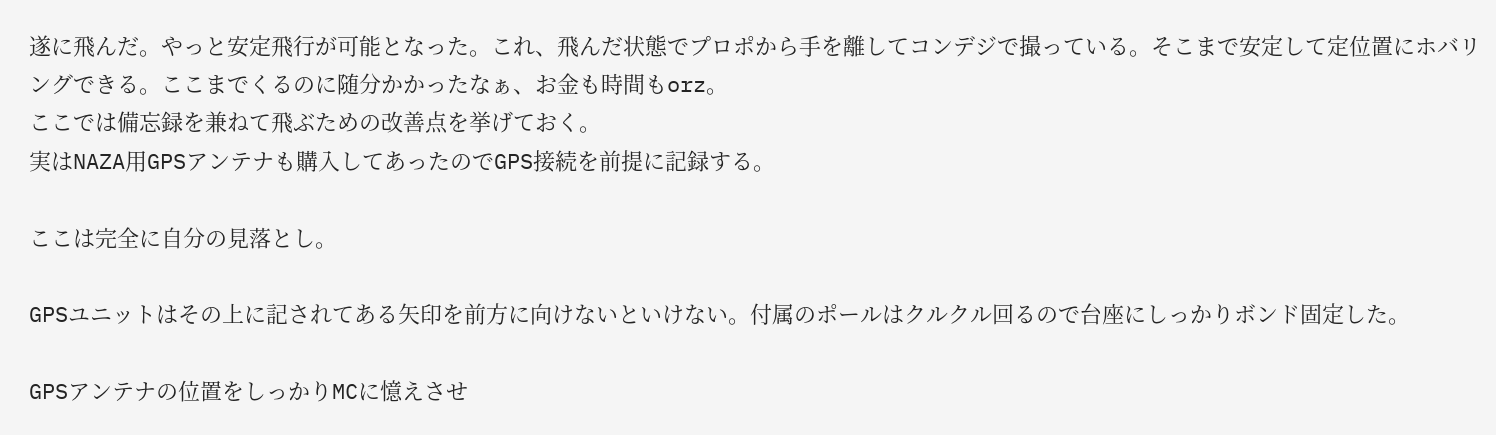遂に飛んだ。やっと安定飛行が可能となった。これ、飛んだ状態でプロポから手を離してコンデジで撮っている。そこまで安定して定位置にホバリングできる。ここまでくるのに随分かかったなぁ、お金も時間もorz。
ここでは備忘録を兼ねて飛ぶための改善点を挙げておく。
実はNAZA用GPSアンテナも購入してあったのでGPS接続を前提に記録する。

ここは完全に自分の見落とし。

GPSユニットはその上に記されてある矢印を前方に向けないといけない。付属のポールはクルクル回るので台座にしっかりボンド固定した。

GPSアンテナの位置をしっかりMCに憶えさせ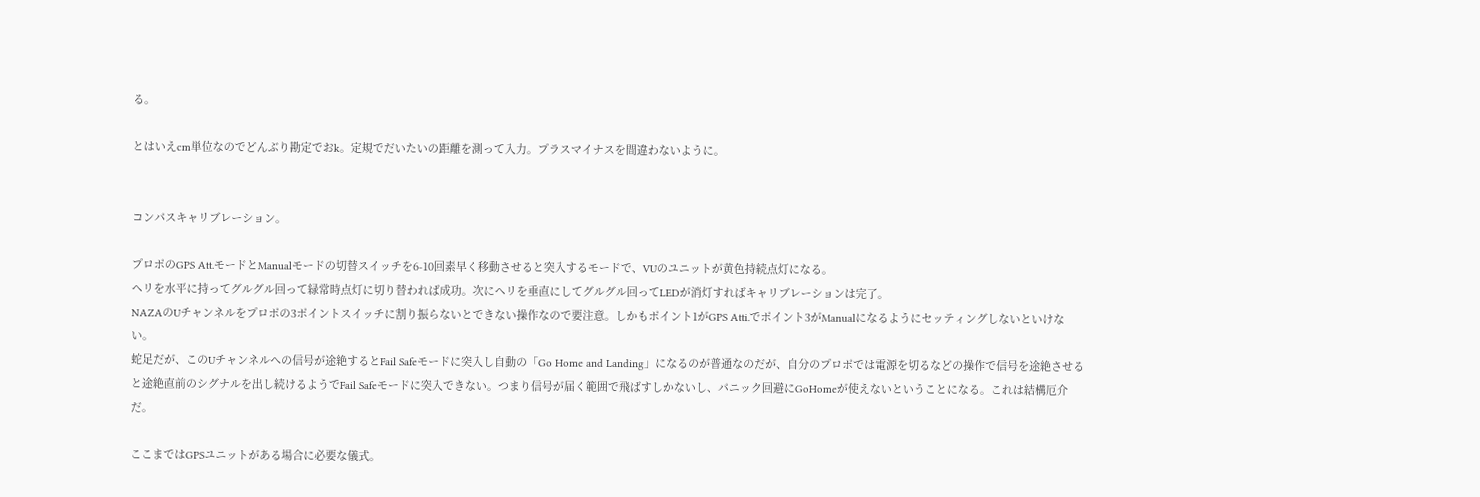る。

とはいえcm単位なのでどんぶり勘定でおk。定規でだいたいの距離を測って入力。プラスマイナスを間違わないように。


コンパスキャリブレーション。

プロポのGPS Att.モードとManualモードの切替スイッチを6-10回素早く移動させると突入するモードで、VUのユニットが黄色持続点灯になる。
ヘリを水平に持ってグルグル回って緑常時点灯に切り替われば成功。次にヘリを垂直にしてグルグル回ってLEDが消灯すればキャリブレーションは完了。
NAZAのUチャンネルをプロポの3ポイントスイッチに割り振らないとできない操作なので要注意。しかもポイント1がGPS Atti.でポイント3がManualになるようにセッティングしないといけない。
蛇足だが、このUチャンネルへの信号が途絶するとFail Safeモードに突入し自動の「Go Home and Landing」になるのが普通なのだが、自分のプロポでは電源を切るなどの操作で信号を途絶させると途絶直前のシグナルを出し続けるようでFail Safeモードに突入できない。つまり信号が届く範囲で飛ばすしかないし、パニック回避にGoHomeが使えないということになる。これは結構厄介だ。

ここまではGPSユニットがある場合に必要な儀式。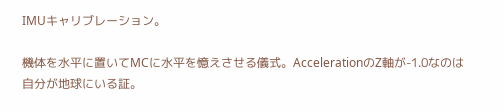IMUキャリブレーション。

機体を水平に置いてMCに水平を憶えさせる儀式。AccelerationのZ軸が-1.0なのは自分が地球にいる証。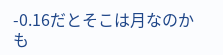-0.16だとそこは月なのかも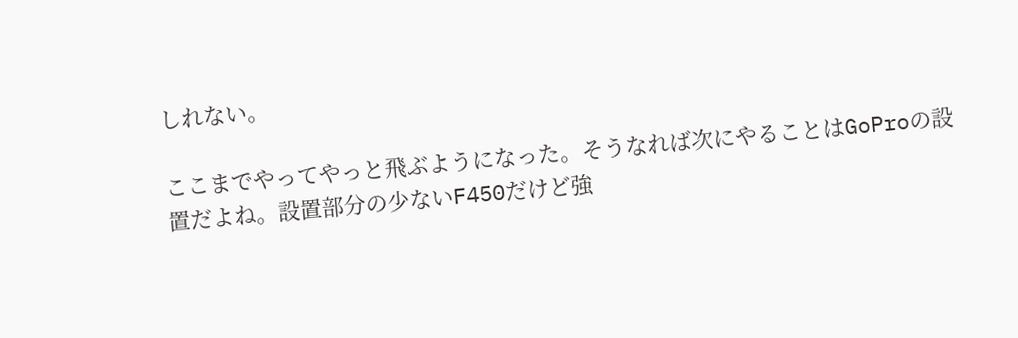しれない。

ここまでやってやっと飛ぶようになった。そうなれば次にやることはGoProの設置だよね。設置部分の少ないF450だけど強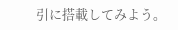引に搭載してみよう。